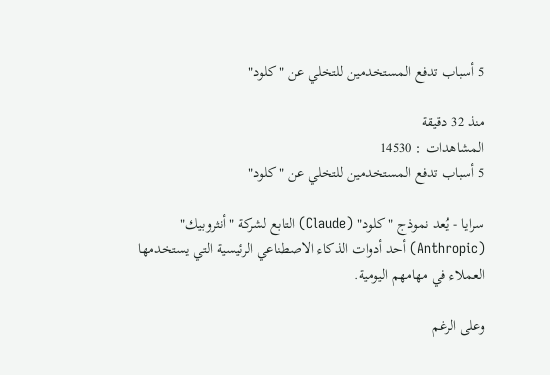5 أسباب تدفع المستخدمين للتخلي عن "كلود"

منذ 32 دقيقة
المشاهدات : 14530
5 أسباب تدفع المستخدمين للتخلي عن "كلود"

سرايا - يُعد نموذج "كلود" (Claude) التابع لشركة "أنثروبيك" (Anthropic) أحد أدوات الذكاء الاصطناعي الرئيسية التي يستخدمها العملاء في مهامهم اليومية.

وعلى الرغم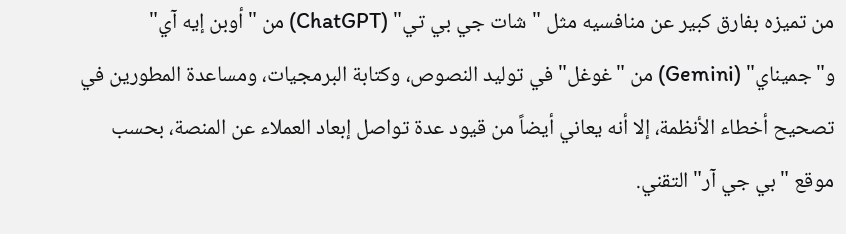من تميزه بفارق كبير عن منافسيه مثل "شات جي بي تي" (ChatGPT) من "أوبن إيه آي" و"جميناي" (Gemini) من "غوغل" في توليد النصوص، وكتابة البرمجيات، ومساعدة المطورين في تصحيح أخطاء الأنظمة، إلا أنه يعاني أيضاً من قيود عدة تواصل إبعاد العملاء عن المنصة، بحسب موقع "بي جي آر" التقني.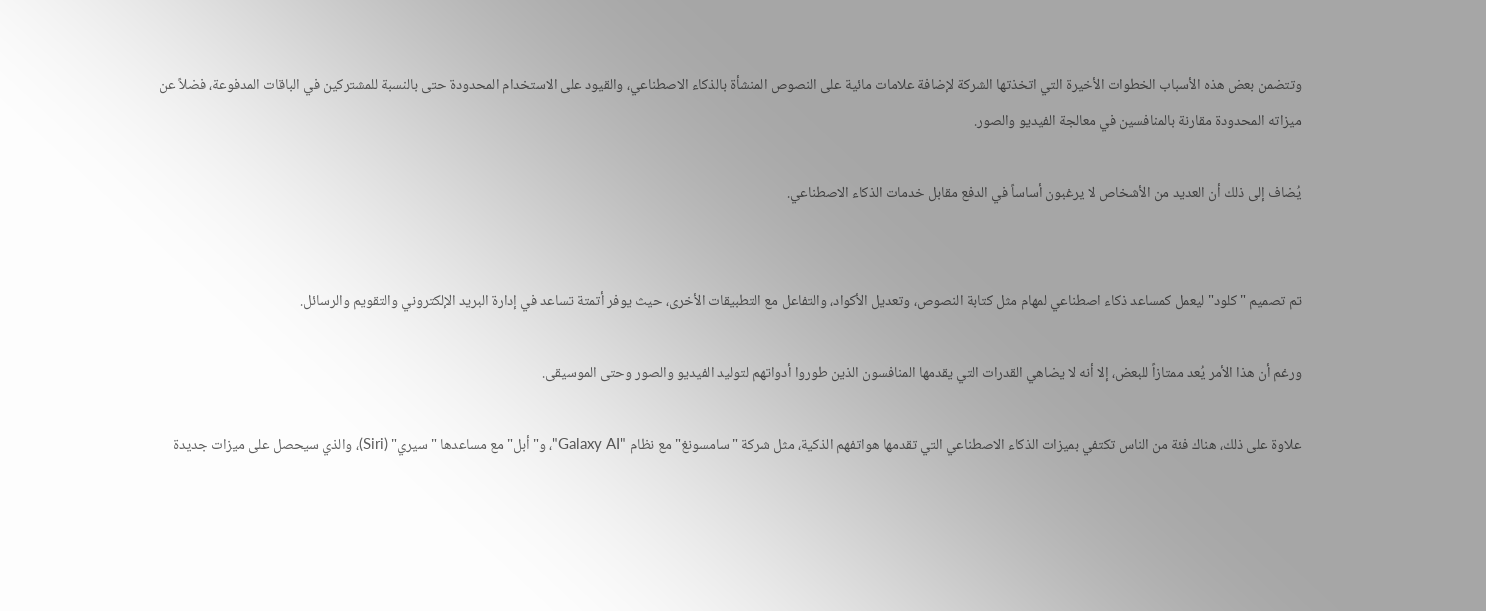وتتضمن بعض هذه الأسباب الخطوات الأخيرة التي اتخذتها الشركة لإضافة علامات مائية على النصوص المنشأة بالذكاء الاصطناعي، والقيود على الاستخدام المحدودة حتى بالنسبة للمشتركين في الباقات المدفوعة، فضلاً عن ميزاته المحدودة مقارنة بالمنافسين في معالجة الفيديو والصور.

يُضاف إلى ذلك أن العديد من الأشخاص لا يرغبون أساساً في الدفع مقابل خدمات الذكاء الاصطناعي.


تم تصميم "كلود" ليعمل كمساعد ذكاء اصطناعي لمهام مثل كتابة النصوص، وتعديل الأكواد، والتفاعل مع التطبيقات الأخرى، حيث يوفر أتمتة تساعد في إدارة البريد الإلكتروني والتقويم والرسائل.

ورغم أن هذا الأمر يُعد ممتازاً للبعض، إلا أنه لا يضاهي القدرات التي يقدمها المنافسون الذين طوروا أدواتهم لتوليد الفيديو والصور وحتى الموسيقى.

علاوة على ذلك، هناك فئة من الناس تكتفي بميزات الذكاء الاصطناعي التي تقدمها هواتفهم الذكية، مثل شركة "سامسونغ" مع نظام "Galaxy AI"، و"أبل" مع مساعدها "سيري" (Siri)، والذي سيحصل على ميزات جديدة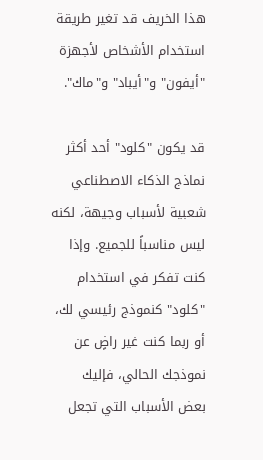هذا الخريف قد تغير طريقة استخدام الأشخاص لأجهزة "أيفون" و"أيباد" و"ماك".

قد يكون "كلود" أحد أكثر نماذج الذكاء الاصطناعي شعبية لأسباب وجيهة، لكنه ليس مناسباً للجميع. وإذا كنت تفكر في استخدام "كلود" كنموذج رئيسي لك، أو ربما كنت غير راضٍ عن نموذجك الحالي، فإليك بعض الأسباب التي تجعل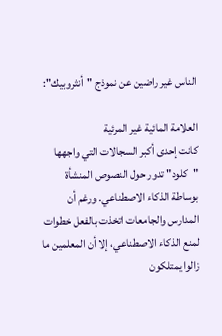الناس غير راضين عن نموذج "أنثروبيك":

العلامة المائية غير المرئية
كانت إحدى أكبر السجالات التي واجهها "كلود" تدور حول النصوص المنشأة بوساطة الذكاء الاصطناعي. ورغم أن المدارس والجامعات اتخذت بالفعل خطوات لمنع الذكاء الاصطناعي، إلا أن المعلمين ما زالوا يمتلكون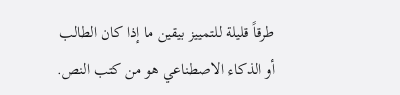طرقاً قليلة للتمييز بيقين ما إذا كان الطالب أو الذكاء الاصطناعي هو من كتب النص.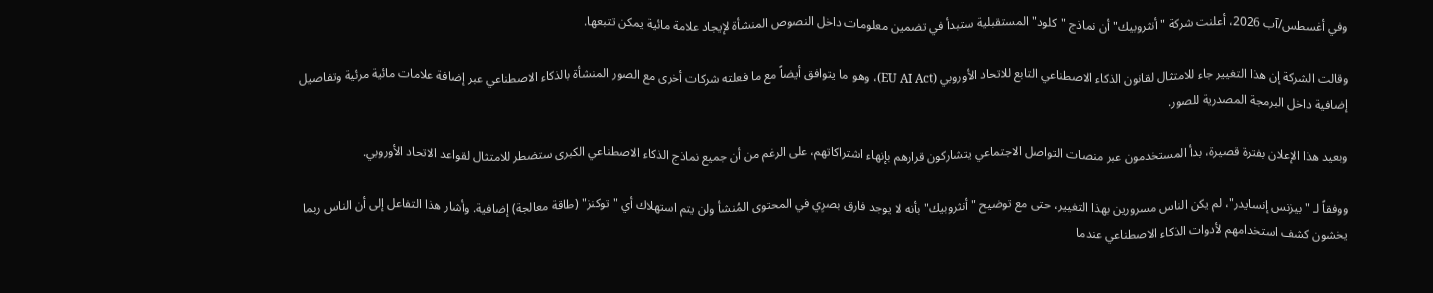وفي أغسطس/آب 2026، أعلنت شركة "أنثروبيك" أن نماذج "كلود" المستقبلية ستبدأ في تضمين معلومات داخل النصوص المنشأة لإيجاد علامة مائية يمكن تتبعها.

وقالت الشركة إن هذا التغيير جاء للامتثال لقانون الذكاء الاصطناعي التابع للاتحاد الأوروبي (EU AI Act)، وهو ما يتوافق أيضاً مع ما فعلته شركات أخرى مع الصور المنشأة بالذكاء الاصطناعي عبر إضافة علامات مائية مرئية وتفاصيل إضافية داخل البرمجة المصدرية للصور.

وبعيد هذا الإعلان بفترة قصيرة، بدأ المستخدمون عبر منصات التواصل الاجتماعي يتشاركون قرارهم بإنهاء اشتراكاتهم، على الرغم من أن جميع نماذج الذكاء الاصطناعي الكبرى ستضطر للامتثال لقواعد الاتحاد الأوروبي.

ووفقاً لـ "بيزنس إنسايدر"، لم يكن الناس مسرورين بهذا التغيير، حتى مع توضيح "أنثروبيك" بأنه لا يوجد فارق بصرِي في المحتوى المُنشأ ولن يتم استهلاك أي "توكنز" (طاقة معالجة) إضافية. وأشار هذا التفاعل إلى أن الناس ربما يخشون كشف استخدامهم لأدوات الذكاء الاصطناعي عندما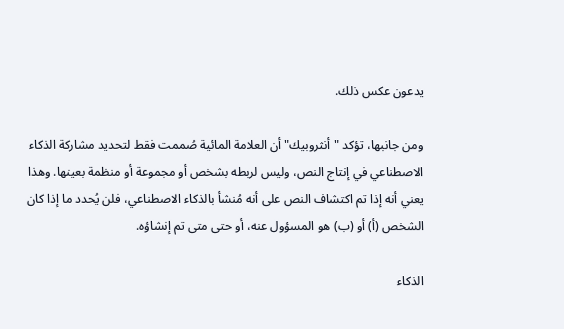يدعون عكس ذلك.

ومن جانبها، تؤكد "أنثروبيك" أن العلامة المائية صُممت فقط لتحديد مشاركة الذكاء الاصطناعي في إنتاج النص، وليس لربطه بشخص أو مجموعة أو منظمة بعينها. وهذا يعني أنه إذا تم اكتشاف النص على أنه مُنشأ بالذكاء الاصطناعي، فلن يُحدد ما إذا كان الشخص (أ) أو (ب) هو المسؤول عنه، أو حتى متى تم إنشاؤه.

الذكاء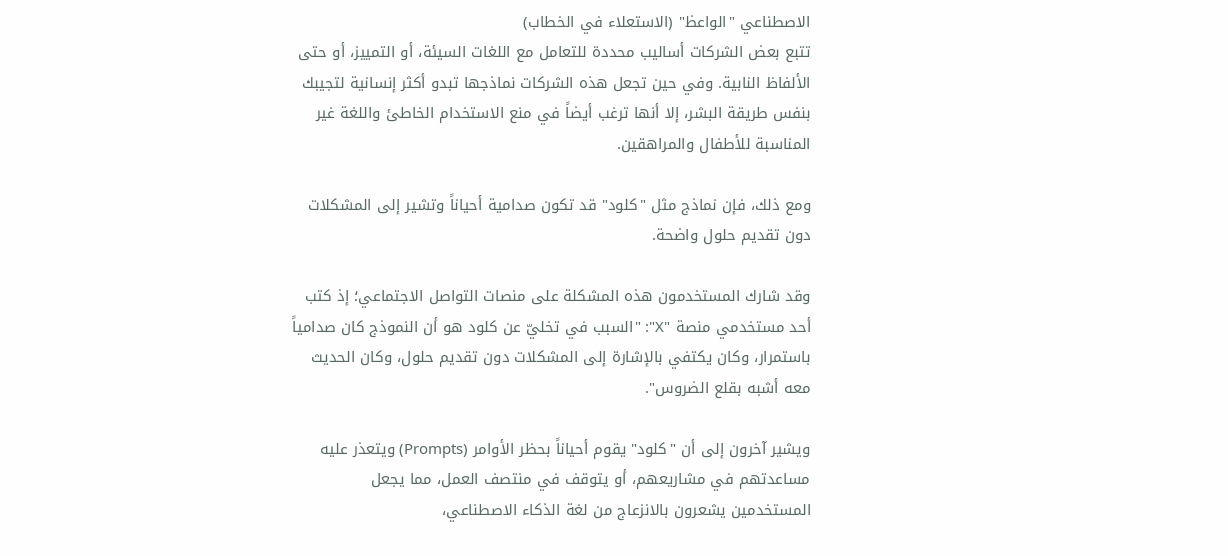الاصطناعي "الواعظ" (الاستعلاء في الخطاب)
تتبع بعض الشركات أساليب محددة للتعامل مع اللغات السيئة، أو التمييز، أو حتى الألفاظ النابية. وفي حين تجعل هذه الشركات نماذجها تبدو أكثر إنسانية لتجيبك بنفس طريقة البشر، إلا أنها ترغب أيضاً في منع الاستخدام الخاطئ واللغة غير المناسبة للأطفال والمراهقين.

ومع ذلك، فإن نماذج مثل "كلود" قد تكون صدامية أحياناً وتشير إلى المشكلات دون تقديم حلول واضحة.

وقد شارك المستخدمون هذه المشكلة على منصات التواصل الاجتماعي؛ إذ كتب أحد مستخدمي منصة "X": "السبب في تخليّ عن كلود هو أن النموذج كان صدامياً باستمرار، وكان يكتفي بالإشارة إلى المشكلات دون تقديم حلول، وكان الحديث معه أشبه بقلع الضروس".

ويشير آخرون إلى أن "كلود" يقوم أحياناً بحظر الأوامر (Prompts) ويتعذر عليه مساعدتهم في مشاريعهم، أو يتوقف في منتصف العمل، مما يجعل المستخدمين يشعرون بالانزعاج من لغة الذكاء الاصطناعي،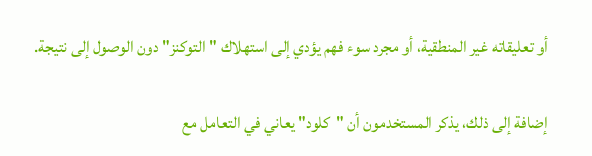أو تعليقاته غير المنطقية، أو مجرد سوء فهم يؤدي إلى استهلاك "التوكنز" دون الوصول إلى نتيجة.

إضافة إلى ذلك، يذكر المستخدمون أن "كلود" يعاني في التعامل مع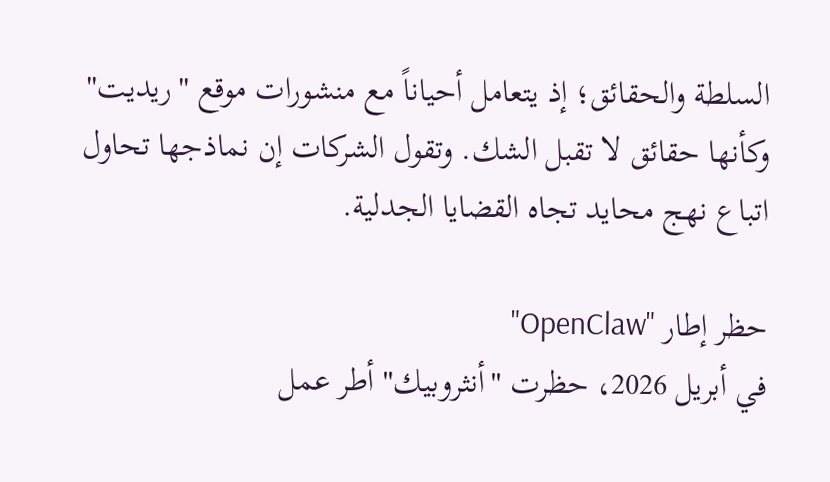السلطة والحقائق؛ إذ يتعامل أحياناً مع منشورات موقع "ريديت" وكأنها حقائق لا تقبل الشك. وتقول الشركات إن نماذجها تحاول اتباع نهج محايد تجاه القضايا الجدلية.

حظر إطار "OpenClaw"
في أبريل 2026، حظرت "أنثروبيك" أطر عمل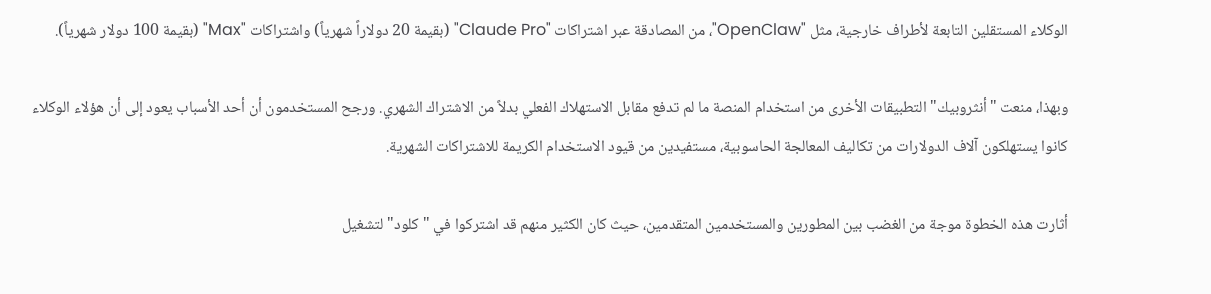الوكلاء المستقلين التابعة لأطراف خارجية، مثل "OpenClaw"، من المصادقة عبر اشتراكات "Claude Pro" (بقيمة 20 دولاراً شهرياً) واشتراكات "Max" (بقيمة 100 دولار شهرياً).

وبهذا، منعت "أنثروبيك" التطبيقات الأخرى من استخدام المنصة ما لم تدفع مقابل الاستهلاك الفعلي بدلاً من الاشتراك الشهري. ورجح المستخدمون أن أحد الأسباب يعود إلى أن هؤلاء الوكلاء كانوا يستهلكون آلاف الدولارات من تكاليف المعالجة الحاسوبية، مستفيدين من قيود الاستخدام الكريمة للاشتراكات الشهرية.

أثارت هذه الخطوة موجة من الغضب بين المطورين والمستخدمين المتقدمين، حيث كان الكثير منهم قد اشتركوا في "كلود" لتشغيل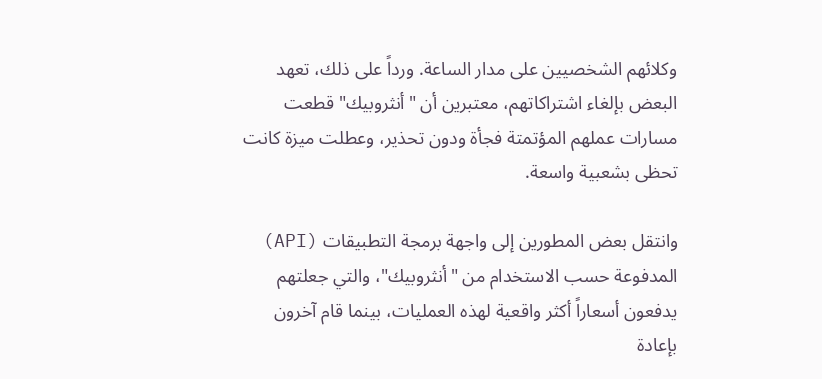وكلائهم الشخصيين على مدار الساعة. ورداً على ذلك، تعهد البعض بإلغاء اشتراكاتهم، معتبرين أن "أنثروبيك" قطعت مسارات عملهم المؤتمتة فجأة ودون تحذير، وعطلت ميزة كانت تحظى بشعبية واسعة.

وانتقل بعض المطورين إلى واجهة برمجة التطبيقات (API) المدفوعة حسب الاستخدام من "أنثروبيك"، والتي جعلتهم يدفعون أسعاراً أكثر واقعية لهذه العمليات، بينما قام آخرون بإعادة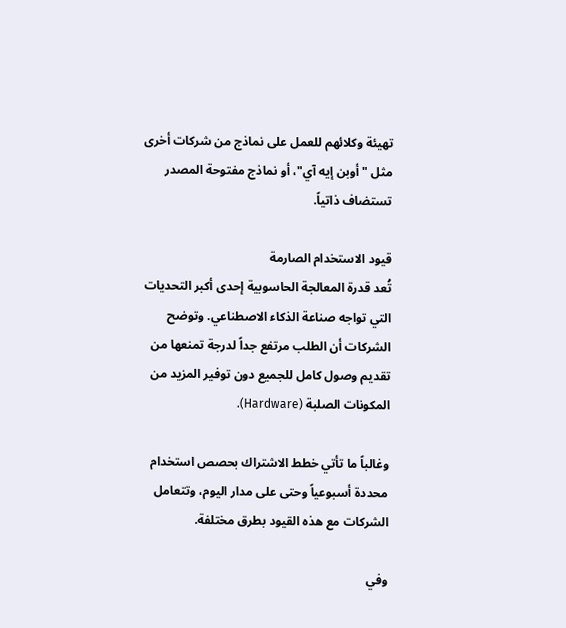تهيئة وكلائهم للعمل على نماذج من شركات أخرى مثل "أوبن إيه آي"، أو نماذج مفتوحة المصدر تستضاف ذاتياً.

قيود الاستخدام الصارمة
تُعد قدرة المعالجة الحاسوبية إحدى أكبر التحديات التي تواجه صناعة الذكاء الاصطناعي. وتوضح الشركات أن الطلب مرتفع جداً لدرجة تمنعها من تقديم وصول كامل للجميع دون توفير المزيد من المكونات الصلبة (Hardware).

وغالباً ما تأتي خطط الاشتراك بحصص استخدام محددة أسبوعياً وحتى على مدار اليوم، وتتعامل الشركات مع هذه القيود بطرق مختلفة.

وفي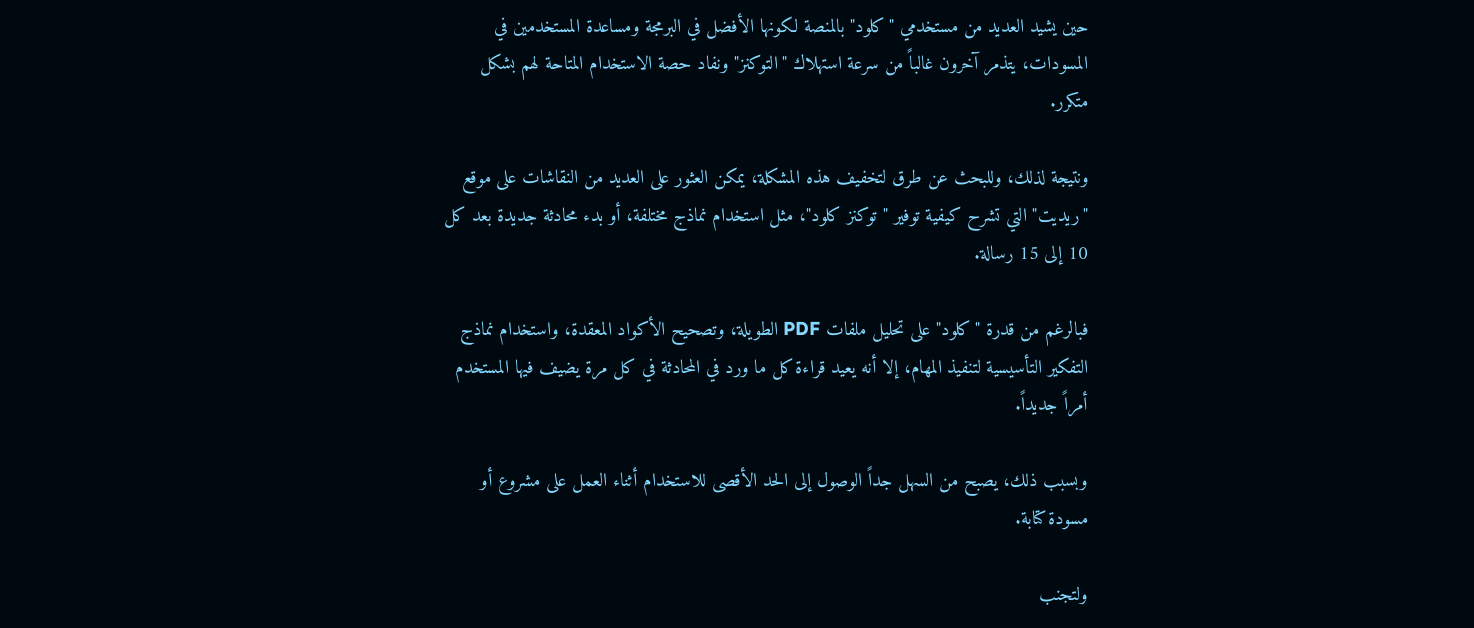حين يشيد العديد من مستخدمي "كلود" بالمنصة لكونها الأفضل في البرمجة ومساعدة المستخدمين في المسودات، يتذمر آخرون غالباً من سرعة استهلاك "التوكنز" ونفاد حصة الاستخدام المتاحة لهم بشكل متكرر.

ونتيجة لذلك، وللبحث عن طرق لتخفيف هذه المشكلة، يمكن العثور على العديد من النقاشات على موقع "ريديت" التي تشرح كيفية توفير "توكنز كلود"، مثل استخدام نماذج مختلفة، أو بدء محادثة جديدة بعد كل 10 إلى 15 رسالة.

فبالرغم من قدرة "كلود" على تحليل ملفات PDF الطويلة، وتصحيح الأكواد المعقدة، واستخدام نماذج التفكير التأسيسية لتنفيذ المهام، إلا أنه يعيد قراءة كل ما ورد في المحادثة في كل مرة يضيف فيها المستخدم أمراً جديداً.

وبسبب ذلك، يصبح من السهل جداً الوصول إلى الحد الأقصى للاستخدام أثناء العمل على مشروع أو مسودة كتابة.

ولتجنب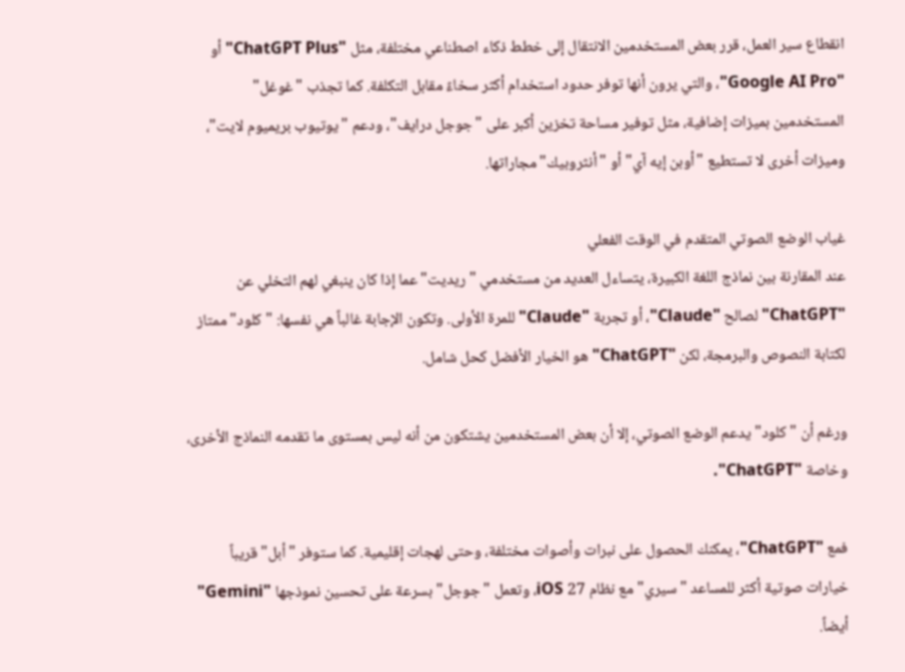انقطاع سير العمل، قرر بعض المستخدمين الانتقال إلى خطط ذكاء اصطناعي مختلفة، مثل "ChatGPT Plus" أو "Google AI Pro"، والتي يرون أنها توفر حدود استخدام أكثر سخاءً مقابل التكلفة. كما تجذب "غوغل" المستخدمين بميزات إضافية، مثل توفير مساحة تخزين أكبر على "جوجل درايف"، ودعم "يوتيوب بريميوم لايت"، وميزات أخرى لا تستطيع "أوبن إيه آي" أو "أنثروبيك" مجاراتها.

غياب الوضع الصوتي المتقدم في الوقت الفعلي
عند المقارنة بين نماذج اللغة الكبيرة، يتساءل العديد من مستخدمي "ريديت" عما إذا كان ينبغي لهم التخلي عن "ChatGPT" لصالح "Claude"، أو تجربة "Claude" للمرة الأولى. وتكون الإجابة غالباً هي نفسها: "كلود" ممتاز لكتابة النصوص والبرمجة، لكن "ChatGPT" هو الخيار الأفضل كحل شامل.

ورغم أن "كلود" يدعم الوضع الصوتي، إلا أن بعض المستخدمين يشتكون من أنه ليس بمستوى ما تقدمه النماذج الأخرى، وخاصة "ChatGPT".

فمع "ChatGPT"، يمكنك الحصول على نبرات وأصوات مختلفة، وحتى لهجات إقليمية. كما ستوفر "أبل" قريباً خيارات صوتية أكثر للمساعد "سيري" مع نظام iOS 27، وتعمل "جوجل" بسرعة على تحسين نموذجها "Gemini" أيضاً.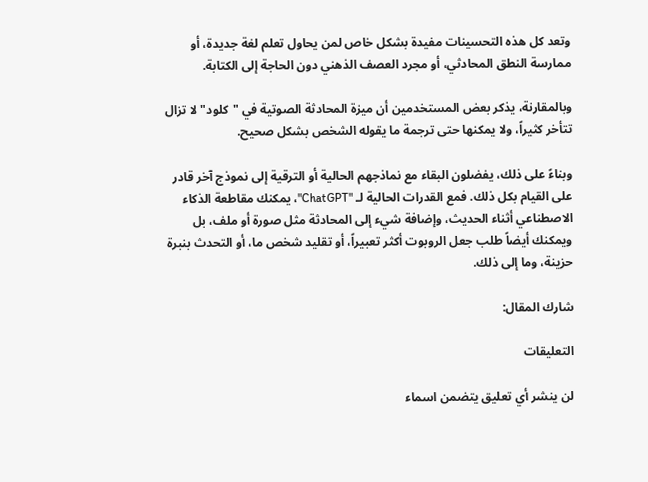وتعد كل هذه التحسينات مفيدة بشكل خاص لمن يحاول تعلم لغة جديدة، أو ممارسة النطق المحادثي، أو مجرد العصف الذهني دون الحاجة إلى الكتابة.

وبالمقارنة، يذكر بعض المستخدمين أن ميزة المحادثة الصوتية في "كلود" لا تزال تتأخر كثيراً، ولا يمكنها حتى ترجمة ما يقوله الشخص بشكل صحيح.

وبناءً على ذلك، يفضلون البقاء مع نماذجهم الحالية أو الترقية إلى نموذج آخر قادر على القيام بكل ذلك. فمع القدرات الحالية لـ "ChatGPT"، يمكنك مقاطعة الذكاء الاصطناعي أثناء الحديث، وإضافة شيء إلى المحادثة مثل صورة أو ملف، بل ويمكنك أيضاً طلب جعل الروبوت أكثر تعبيراً، أو تقليد شخص ما، أو التحدث بنبرة حزينة، وما إلى ذلك.

شارك المقال:

التعليقات

لن ينشر أي تعليق يتضمن اسماء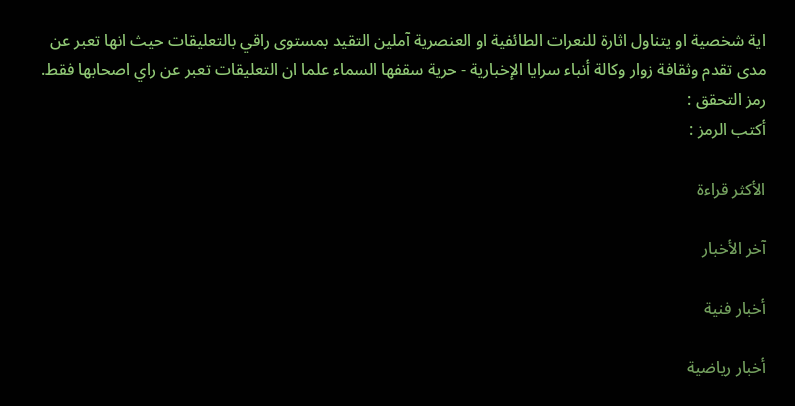اية شخصية او يتناول اثارة للنعرات الطائفية او العنصرية آملين التقيد بمستوى راقي بالتعليقات حيث انها تعبر عن مدى تقدم وثقافة زوار وكالة أنباء سرايا الإخبارية - حرية سقفها السماء علما ان التعليقات تعبر عن راي اصحابها فقط.
رمز التحقق :
أكتب الرمز :

الأكثر قراءة

آخر الأخبار

أخبار فنية

أخبار رياضية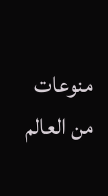منوعات من العالم